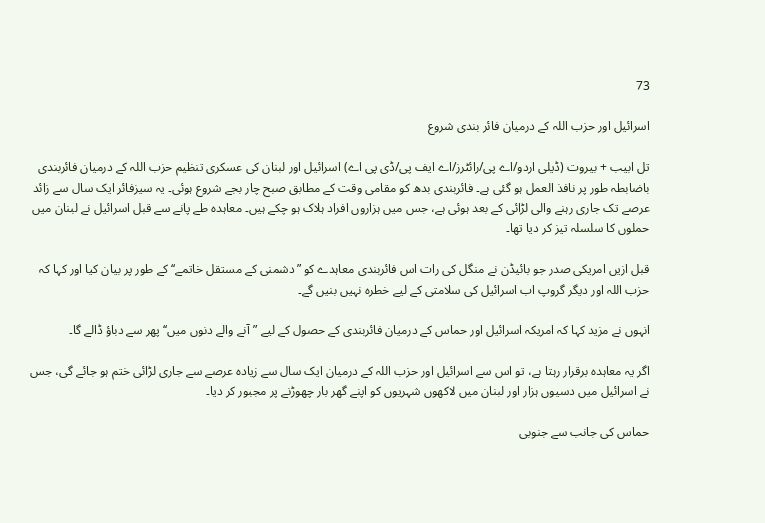73

اسرائیل اور حزب اللہ کے درمیان فائر بندی شروع

تل ابیب + بیروت (ڈیلی اردو/اے پی/رائٹرز/اے ایف پی/ڈی پی اے) اسرائیل اور لبنان کی عسکری تنظیم حزب اللہ کے درمیان فائربندی باضابطہ طور پر نافذ العمل ہو گئی ہے۔ فائربندی بدھ کو مقامی وقت کے مطابق صبح چار بجے شروع ہوئی۔ یہ سیزفائر ایک سال سے زائد عرصے تک جاری رہنے والی لڑائی کے بعد ہوئی ہے، جس میں ہزاروں افراد ہلاک ہو چکے ہیں۔ معاہدہ طے پانے سے قبل اسرائیل نے لبنان میں حملوں کا سلسلہ تیز کر دیا تھا۔

قبل ازیں امریکی صدر جو بائیڈن نے منگل کی رات اس فائربندی معاہدے کو ”دشمنی کے مستقل خاتمے‘‘ کے طور پر بیان کیا اور کہا کہ حزب اللہ اور دیگر گروپ اب اسرائیل کی سلامتی کے لیے خطرہ نہیں بنیں گے۔

انہوں نے مزید کہا کہ امریکہ اسرائیل اور حماس کے درمیان فائربندی کے حصول کے لیے ”آنے والے دنوں میں‘‘ پھر سے دباؤ ڈالے گا۔

اگر یہ معاہدہ برقرار رہتا ہے، تو اس سے اسرائیل اور حزب اللہ کے درمیان ایک سال سے زیادہ عرصے سے جاری لڑائی ختم ہو جائے گی، جس نے اسرائیل میں دسیوں ہزار اور لبنان میں لاکھوں شہریوں کو اپنے گھر بار چھوڑنے پر مجبور کر دیا۔

حماس کی جانب سے جنوبی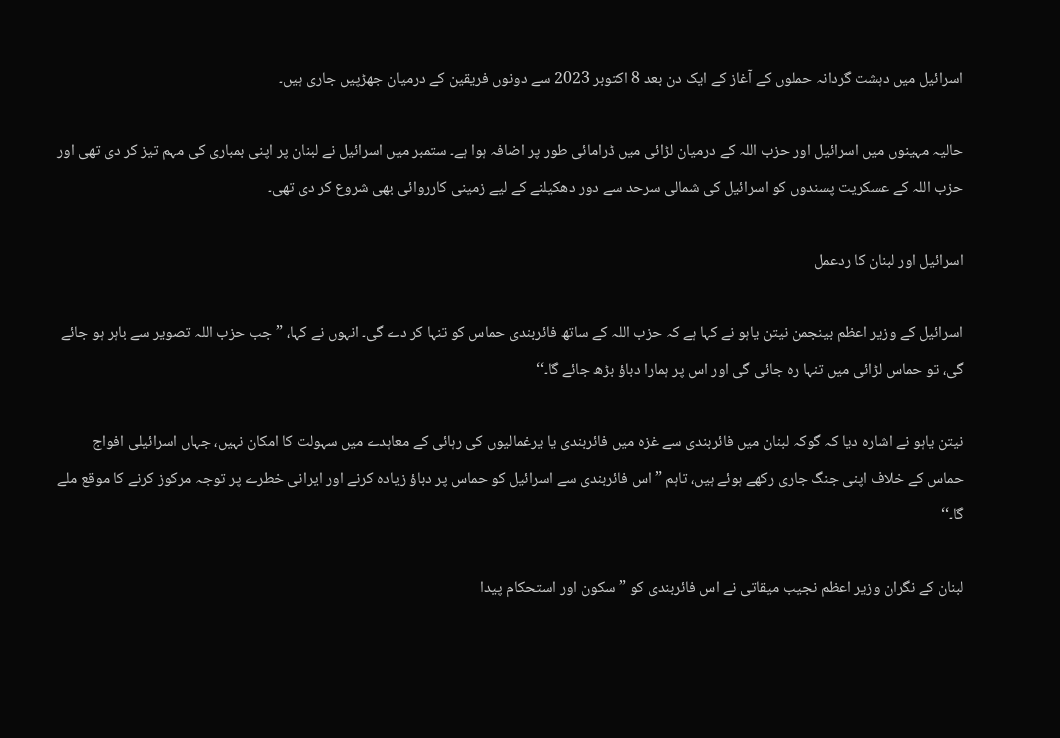اسرائیل میں دہشت گردانہ حملوں کے آغاز کے ایک دن بعد 8 اکتوبر 2023 سے دونوں فریقین کے درمیان جھڑپیں جاری ہیں۔

حالیہ مہینوں میں اسرائیل اور حزب اللہ کے درمیان لڑائی میں ڈرامائی طور پر اضافہ ہوا ہے۔ ستمبر میں اسرائیل نے لبنان پر اپنی بمباری کی مہم تیز کر دی تھی اور حزب اللہ کے عسکریت پسندوں کو اسرائیل کی شمالی سرحد سے دور دھکیلنے کے لیے زمینی کارروائی بھی شروع کر دی تھی۔

اسرائیل اور لبنان کا ردعمل

اسرائیل کے وزیر اعظم بینجمن نیتن یاہو نے کہا ہے کہ حزب اللہ کے ساتھ فائربندی حماس کو تنہا کر دے گی۔ انہوں نے کہا، ”جب حزب اللہ تصویر سے باہر ہو جائے گی، تو حماس لڑائی میں تنہا رہ جائی گی اور اس پر ہمارا دباؤ بڑھ جائے گا۔‘‘

نیتن یاہو نے اشارہ دیا کہ گوکہ لبنان میں فائربندی سے غزہ میں فائربندی یا یرغمالیوں کی رہائی کے معاہدے میں سہولت کا امکان نہیں، جہاں اسرائیلی افواج حماس کے خلاف اپنی جنگ جاری رکھے ہوئے ہیں، تاہم ”اس فائربندی سے اسرائیل کو حماس پر دباؤ زیادہ کرنے اور ایرانی خطرے پر توجہ مرکوز کرنے کا موقع ملے گا۔‘‘

لبنان کے نگران وزیر اعظم نجیب میقاتی نے اس فائربندی کو ”سکون اور استحکام پیدا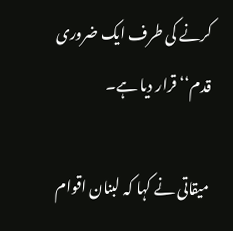کرنے کی طرف ایک ضروری قدم‘‘ قرار دیا ہے۔

میقاتی نے کہا کہ لبنان اقوام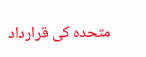متحدہ کی قرارداد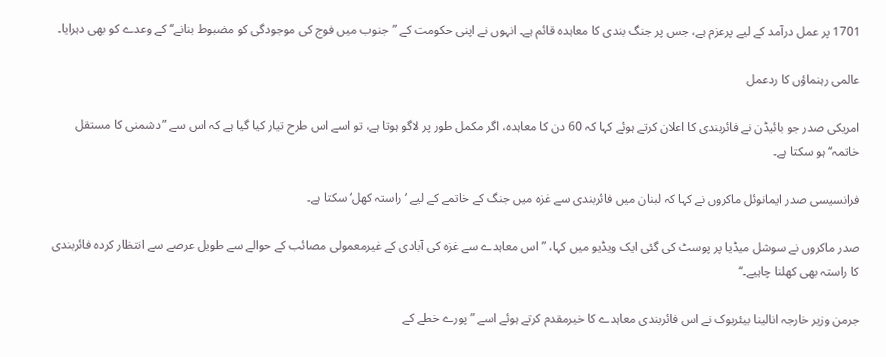1701 پر عمل درآمد کے لیے پرعزم ہے، جس پر جنگ بندی کا معاہدہ قائم ہے۔ انہوں نے اپنی حکومت کے ”جنوب میں فوج کی موجودگی کو مضبوط بنانے‘‘ کے وعدے کو بھی دہرایا۔

عالمی رہنماؤں کا ردعمل

امریکی صدر جو بائیڈن نے فائربندی کا اعلان کرتے ہوئے کہا کہ 60 دن کا معاہدہ، اگر مکمل طور پر لاگو ہوتا ہے، تو اسے اس طرح تیار کیا گیا ہے کہ اس سے ”دشمنی کا مستقل خاتمہ‘‘ ہو سکتا ہے۔

فرانسیسی صدر ایمانوئل ماکروں نے کہا کہ لبنان میں فائربندی سے غزہ میں جنگ کے خاتمے کے لیے ‘راستہ کھل‘ سکتا ہے۔

صدر ماکروں نے سوشل میڈیا پر پوسٹ کی گئی ایک ویڈیو میں کہا، ”اس معاہدے سے غزہ کی آبادی کے غیرمعمولی مصائب کے حوالے سے طویل عرصے سے انتظار کردہ فائربندی کا راستہ بھی کھلنا چاہیے۔‘‘

جرمن وزیر خارجہ انالینا بیئربوک نے اس فائربندی معاہدے کا خیرمقدم کرتے ہوئے اسے ”پورے خطے کے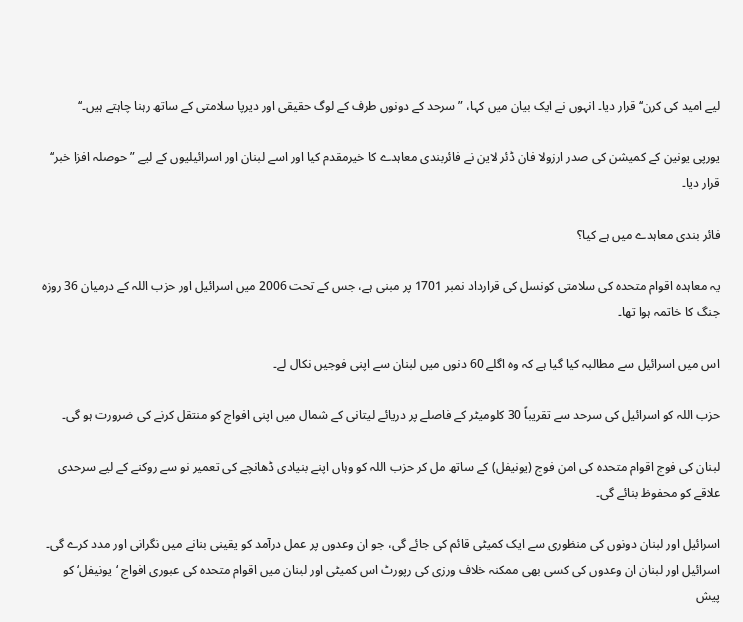لیے امید کی کرن‘‘ قرار دیا۔ انہوں نے ایک بیان میں کہا، ”سرحد کے دونوں طرف کے لوگ حقیقی اور دیرپا سلامتی کے ساتھ رہنا چاہتے ہیں۔‘‘

یورپی یونین کے کمیشن کی صدر ارزولا فان ڈئر لاین نے فائربندی معاہدے کا خیرمقدم کیا اور اسے لبنان اور اسرائیلیوں کے لیے ”حوصلہ افزا خبر‘‘ قرار دیا۔

فائر بندی معاہدے میں ہے کیا؟

یہ معاہدہ اقوام متحدہ کی سلامتی کونسل کی قرارداد نمبر 1701 پر مبنی ہے، جس کے تحت 2006 میں اسرائیل اور حزب اللہ کے درمیان 36 روزہ جنگ کا خاتمہ ہوا تھا۔

اس میں اسرائیل سے مطالبہ کیا گیا ہے کہ وہ اگلے 60 دنوں میں لبنان سے اپنی فوجیں نکال لے۔

حزب اللہ کو اسرائیل کی سرحد سے تقریباً 30 کلومیٹر کے فاصلے پر دریائے لیتانی کے شمال میں اپنی افواج کو منتقل کرنے کی ضرورت ہو گی۔

لبنان کی فوج اقوام متحدہ کی امن فوج (یونیفل) کے ساتھ مل کر حزب اللہ کو وہاں اپنے بنیادی ڈھانچے کی تعمیر نو سے روکنے کے لیے سرحدی علاقے کو محفوظ بنائے گی۔

اسرائیل اور لبنان دونوں کی منظوری سے ایک کمیٹی قائم کی جائے گی، جو ان وعدوں پر عمل درآمد کو یقینی بنانے میں نگرانی اور مدد کرے گی۔ اسرائیل اور لبنان ان وعدوں کی کسی بھی ممکنہ خلاف ورزی کی رپورٹ اس کمیٹی اور لبنان میں اقوام متحدہ کی عبوری افواج ‘یونیفل‘ کو پیش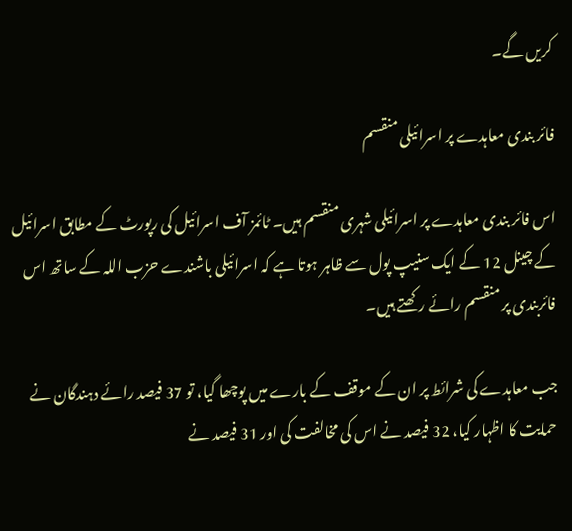کریں گے۔

فائر بندی معاہدے پر اسرائیلی منقسم

اس فائر بندی معاہدے پر اسرائیلی شہری منقسم ہیں۔ ٹائمز آف اسرائیل کی رپورٹ کے مطابق اسرائیل کے چینل 12 کے ایک سنیپ پول سے ظاہر ہوتا ہے کہ اسرائیلی باشندے حزب اللہ کے ساتھ اس فائربندی پر منقسم رائے رکھتے ہیں۔

جب معاہدے کی شرائط پر ان کے موقف کے بارے میں پوچھا گیا، تو 37 فیصد رائے دہندگان نے حمایت کا اظہار کیا، 32 فیصد نے اس کی مخالفت کی اور 31 فیصد نے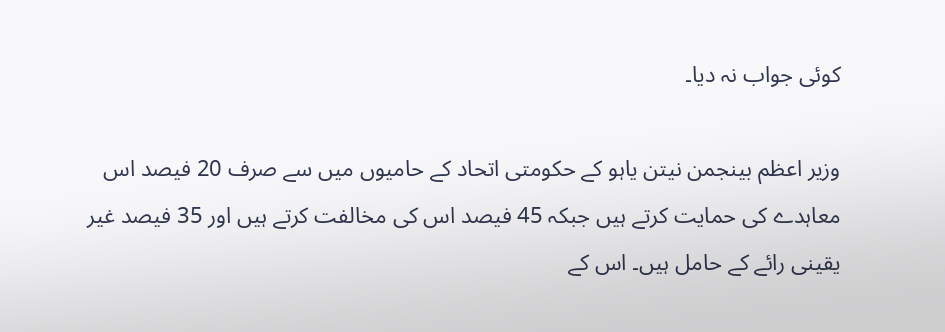کوئی جواب نہ دیا۔

وزیر اعظم بینجمن نیتن یاہو کے حکومتی اتحاد کے حامیوں میں سے صرف 20 فیصد اس معاہدے کی حمایت کرتے ہیں جبکہ 45 فیصد اس کی مخالفت کرتے ہیں اور 35 فیصد غیر یقینی رائے کے حامل ہیں۔ اس کے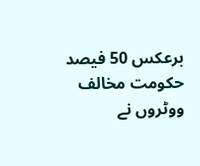برعکس 50 فیصد حکومت مخالف ووٹروں نے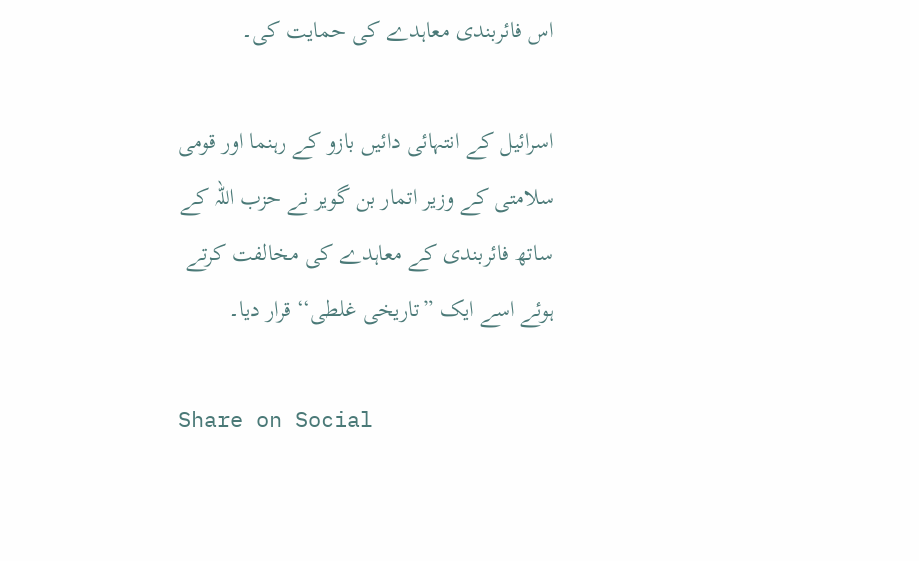اس فائربندی معاہدے کی حمایت کی۔

اسرائیل کے انتہائی دائیں بازو کے رہنما اور قومی سلامتی کے وزیر اتمار بن گویر نے حزب اللہ کے ساتھ فائربندی کے معاہدے کی مخالفت کرتے ہوئے اسے ایک ”تاریخی غلطی‘‘ قرار دیا۔

Share on Social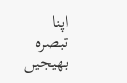اپنا تبصرہ بھیجیں